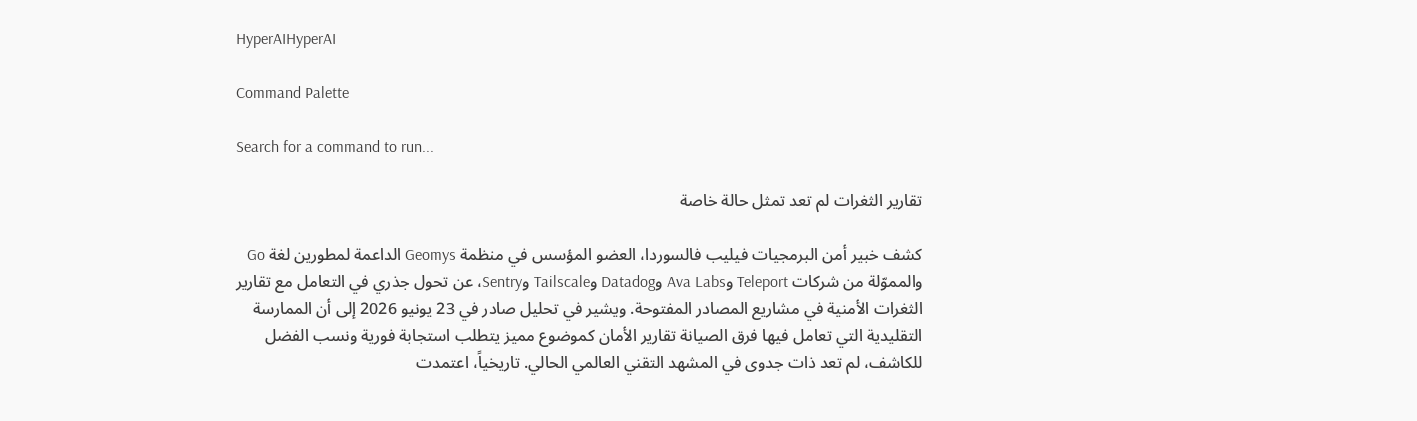HyperAIHyperAI

Command Palette

Search for a command to run...

تقارير الثغرات لم تعد تمثل حالة خاصة

كشف خبير أمن البرمجيات فيليب فالسوردا، العضو المؤسس في منظمة Geomys الداعمة لمطورين لغة Go والمموّلة من شركات Teleport وAva Labs وDatadog وTailscale وSentry، عن تحول جذري في التعامل مع تقارير الثغرات الأمنية في مشاريع المصادر المفتوحة. ويشير في تحليل صادر في 23 يونيو 2026 إلى أن الممارسة التقليدية التي تعامل فيها فرق الصيانة تقارير الأمان كموضوع مميز يتطلب استجابة فورية ونسب الفضل للكاشف، لم تعد ذات جدوى في المشهد التقني العالمي الحالي. تاريخياً، اعتمدت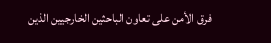فرق الأمن على تعاون الباحثين الخارجيين الذين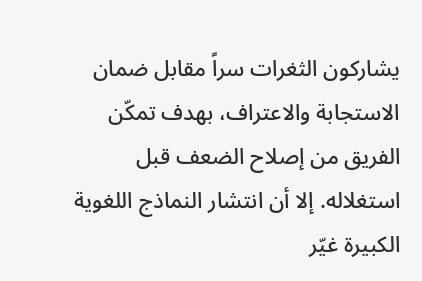يشاركون الثغرات سراً مقابل ضمان الاستجابة والاعتراف، بهدف تمكّن الفريق من إصلاح الضعف قبل استغلاله. إلا أن انتشار النماذج اللغوية الكبيرة غيّر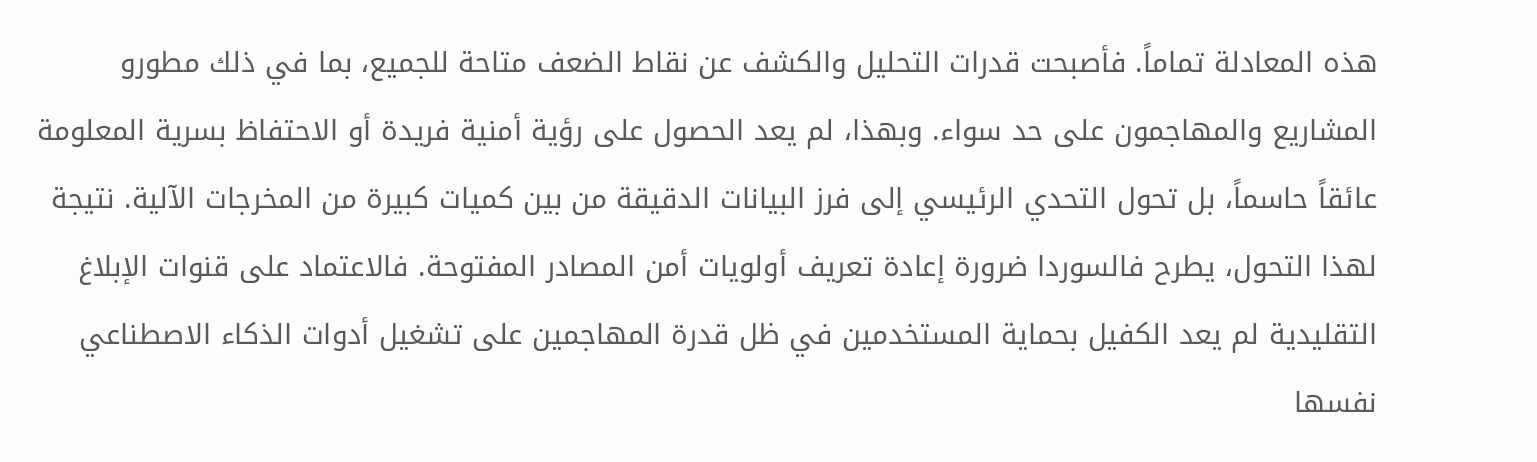هذه المعادلة تماماً. فأصبحت قدرات التحليل والكشف عن نقاط الضعف متاحة للجميع، بما في ذلك مطورو المشاريع والمهاجمون على حد سواء. وبهذا، لم يعد الحصول على رؤية أمنية فريدة أو الاحتفاظ بسرية المعلومة عائقاً حاسماً، بل تحول التحدي الرئيسي إلى فرز البيانات الدقيقة من بين كميات كبيرة من المخرجات الآلية. نتيجة لهذا التحول، يطرح فالسوردا ضرورة إعادة تعريف أولويات أمن المصادر المفتوحة. فالاعتماد على قنوات الإبلاغ التقليدية لم يعد الكفيل بحماية المستخدمين في ظل قدرة المهاجمين على تشغيل أدوات الذكاء الاصطناعي نفسها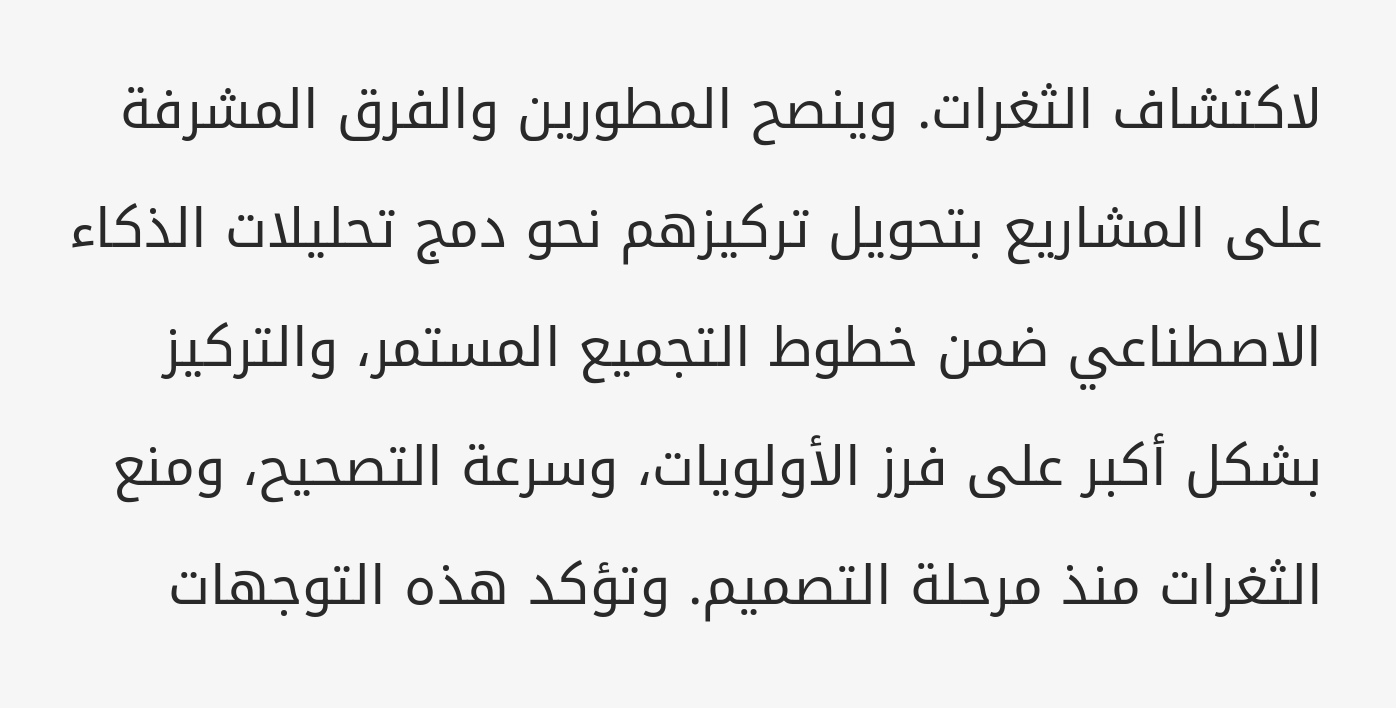لاكتشاف الثغرات. وينصح المطورين والفرق المشرفة على المشاريع بتحويل تركيزهم نحو دمج تحليلات الذكاء الاصطناعي ضمن خطوط التجميع المستمر، والتركيز بشكل أكبر على فرز الأولويات، وسرعة التصحيح، ومنع الثغرات منذ مرحلة التصميم. وتؤكد هذه التوجهات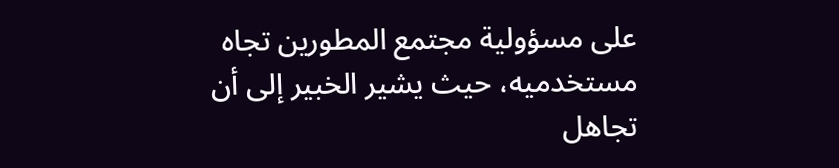على مسؤولية مجتمع المطورين تجاه مستخدميه، حيث يشير الخبير إلى أن تجاهل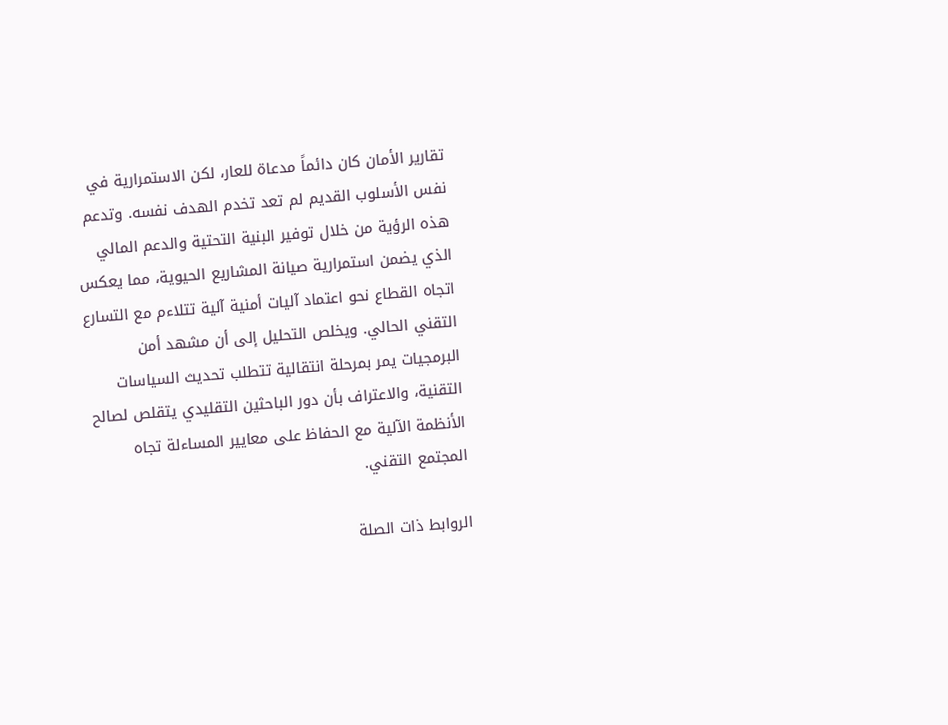تقارير الأمان كان دائماً مدعاة للعار، لكن الاستمرارية في نفس الأسلوب القديم لم تعد تخدم الهدف نفسه. وتدعم هذه الرؤية من خلال توفير البنية التحتية والدعم المالي الذي يضمن استمرارية صيانة المشاريع الحيوية، مما يعكس اتجاه القطاع نحو اعتماد آليات أمنية آلية تتلاءم مع التسارع التقني الحالي. ويخلص التحليل إلى أن مشهد أمن البرمجيات يمر بمرحلة انتقالية تتطلب تحديث السياسات التقنية، والاعتراف بأن دور الباحثين التقليدي يتقلص لصالح الأنظمة الآلية مع الحفاظ على معايير المساءلة تجاه المجتمع التقني.

الروابط ذات الصلة